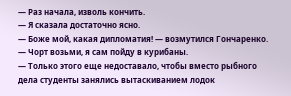— Раз начала, изволь кончить.
— Я сказала достаточно ясно.
— Боже мой, какая дипломатия! — возмутился Гончаренко. — Чорт возьми, я сам пойду в курибаны.
— Только этого еще недоставало, чтобы вместо рыбного дела студенты занялись вытаскиванием лодок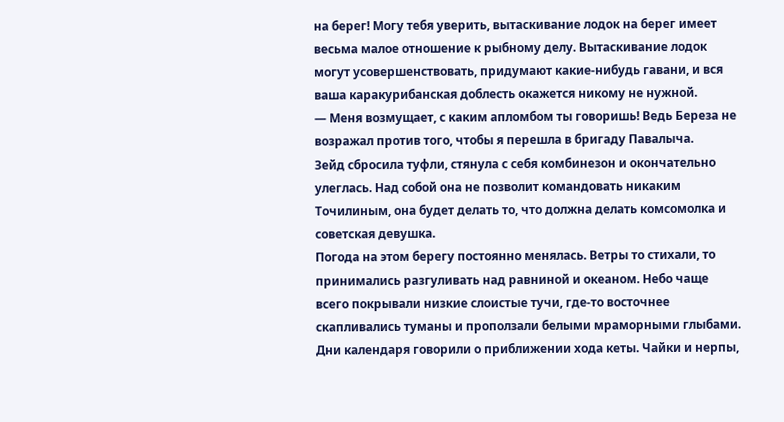на берег! Могу тебя уверить, вытаскивание лодок на берег имеет весьма малое отношение к рыбному делу. Вытаскивание лодок могут усовершенствовать, придумают какие-нибудь гавани, и вся ваша каракурибанская доблесть окажется никому не нужной.
— Меня возмущает, с каким апломбом ты говоришь! Ведь Береза не возражал против того, чтобы я перешла в бригаду Павалыча.
Зейд сбросила туфли, стянула с себя комбинезон и окончательно улеглась. Над собой она не позволит командовать никаким Точилиным, она будет делать то, что должна делать комсомолка и советская девушка.
Погода на этом берегу постоянно менялась. Ветры то стихали, то принимались разгуливать над равниной и океаном. Небо чаще всего покрывали низкие слоистые тучи, где-то восточнее скапливались туманы и проползали белыми мраморными глыбами.
Дни календаря говорили о приближении хода кеты. Чайки и нерпы,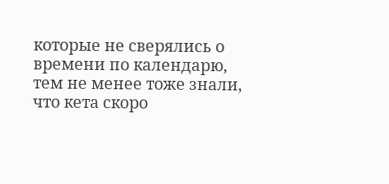которые не сверялись о времени по календарю, тем не менее тоже знали, что кета скоро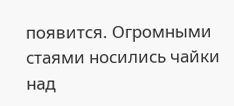появится. Огромными стаями носились чайки над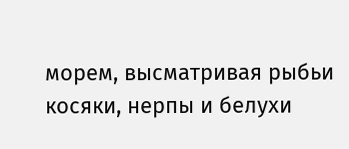морем, высматривая рыбьи косяки, нерпы и белухи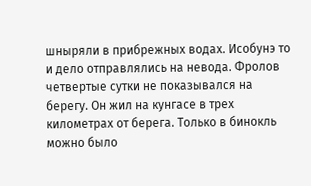шныряли в прибрежных водах. Исобунэ то и дело отправлялись на невода. Фролов четвертые сутки не показывался на берегу. Он жил на кунгасе в трех километрах от берега. Только в бинокль можно было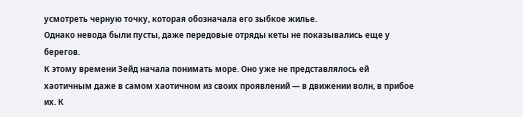усмотреть черную точку, которая обозначала его зыбкое жилье.
Однако невода были пусты, даже передовые отряды кеты не показывались еще у берегов.
К этому времени Зейд начала понимать море. Оно уже не представлялось ей хаотичным даже в самом хаотичном из своих проявлений — в движении волн, в прибое их. К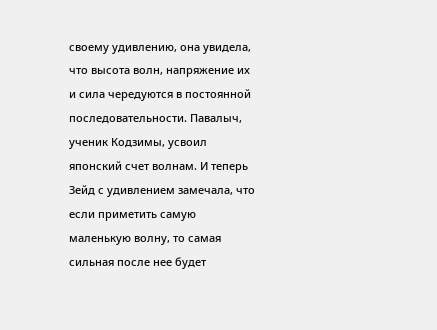своему удивлению, она увидела, что высота волн, напряжение их и сила чередуются в постоянной последовательности. Павалыч, ученик Кодзимы, усвоил японский счет волнам. И теперь Зейд с удивлением замечала, что если приметить самую маленькую волну, то самая сильная после нее будет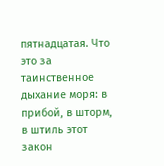пятнадцатая. Что это за таинственное дыхание моря: в прибой, в шторм, в штиль этот закон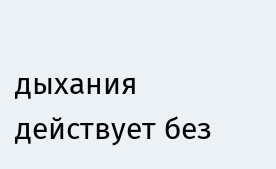дыхания действует без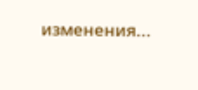изменения...